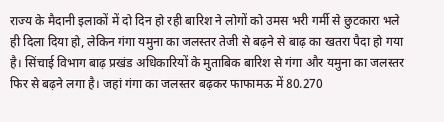राज्य के मैदानी इलाकों में दो दिन हो रही बारिश ने लोगों को उमस भरी गर्मी से छुटकारा भले ही दिला दिया हो, लेकिन गंगा यमुना का जलस्तर तेजी से बढ़ने से बाढ़ का खतरा पैदा हो गया है। सिंचाई विभाग बाढ़ प्रखंड अधिकारियों के मुताबिक बारिश से गंगा और यमुना का जलस्तर फिर से बढ़ने लगा है। जहां गंगा का जलस्तर बढ़कर फाफामऊ में 80.270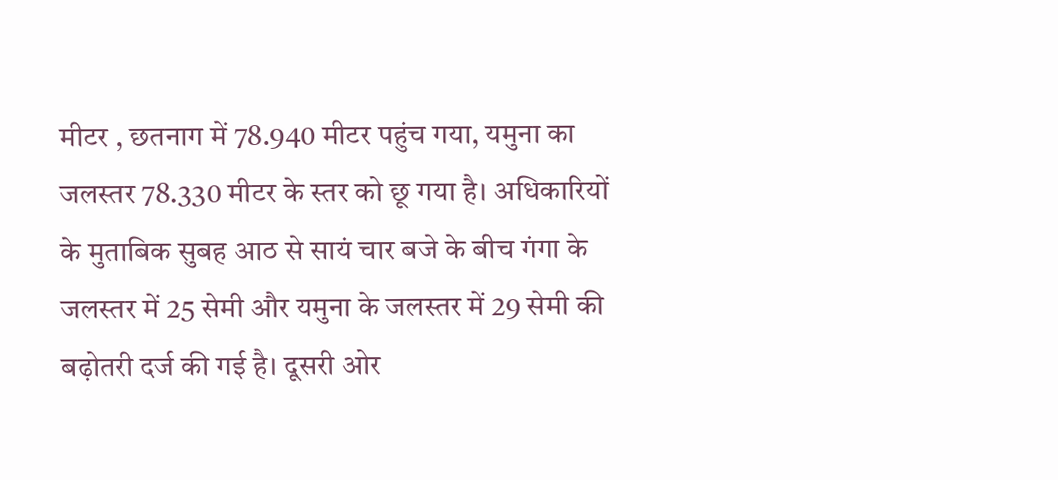मीटर , छतनाग में 78.940 मीटर पहुंच गया, यमुना का जलस्तर 78.330 मीटर के स्तर को छू गया है। अधिकारियों के मुताबिक सुबह आठ से सायं चार बजे के बीच गंगा के जलस्तर में 25 सेमी और यमुना के जलस्तर में 29 सेमी की बढ़ोतरी दर्ज की गई है। दूसरी ओर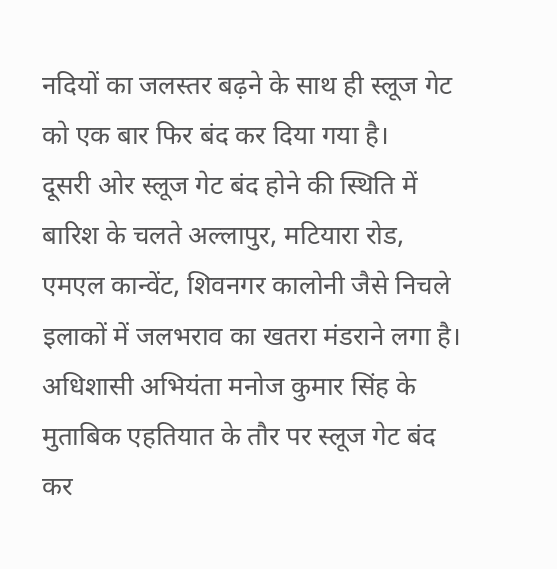नदियों का जलस्तर बढ़ने के साथ ही स्लूज गेट को एक बार फिर बंद कर दिया गया है।
दूसरी ओर स्लूज गेट बंद होने की स्थिति में बारिश के चलते अल्लापुर, मटियारा रोड, एमएल कान्वेंट, शिवनगर कालोनी जैसे निचले इलाकों में जलभराव का खतरा मंडराने लगा है। अधिशासी अभियंता मनोज कुमार सिंह के मुताबिक एहतियात के तौर पर स्लूज गेट बंद कर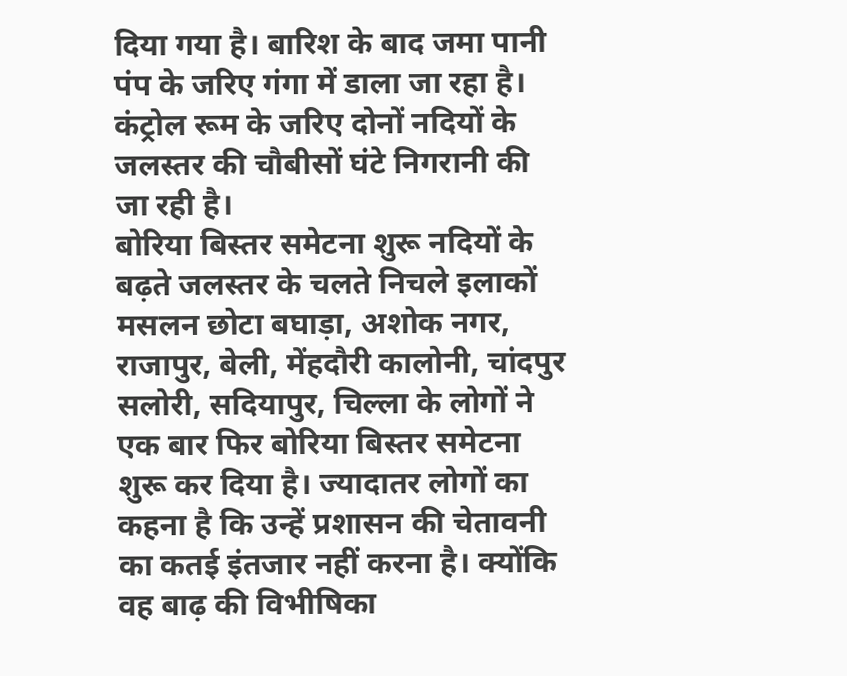दिया गया है। बारिश के बाद जमा पानी पंप के जरिए गंगा में डाला जा रहा है। कंट्रोल रूम के जरिए दोनों नदियों के जलस्तर की चौबीसों घंटे निगरानी की जा रही है।
बोरिया बिस्तर समेटना शुरू नदियों के बढ़ते जलस्तर के चलते निचले इलाकों मसलन छोटा बघाड़ा, अशोक नगर, राजापुर, बेली, मेंहदौरी कालोनी, चांदपुर सलोरी, सदियापुर, चिल्ला के लोगों ने एक बार फिर बोरिया बिस्तर समेटना शुरू कर दिया है। ज्यादातर लोगों का कहना है कि उन्हें प्रशासन की चेतावनी का कतई इंतजार नहीं करना है। क्योंकि वह बाढ़ की विभीषिका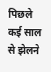पिछले कई साल से झेलने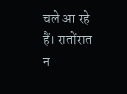चले आ रहे हैं। रातोंरात न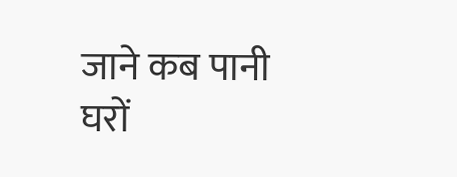जाने कब पानी घरों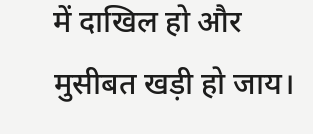में दाखिल हो और मुसीबत खड़ी हो जाय।